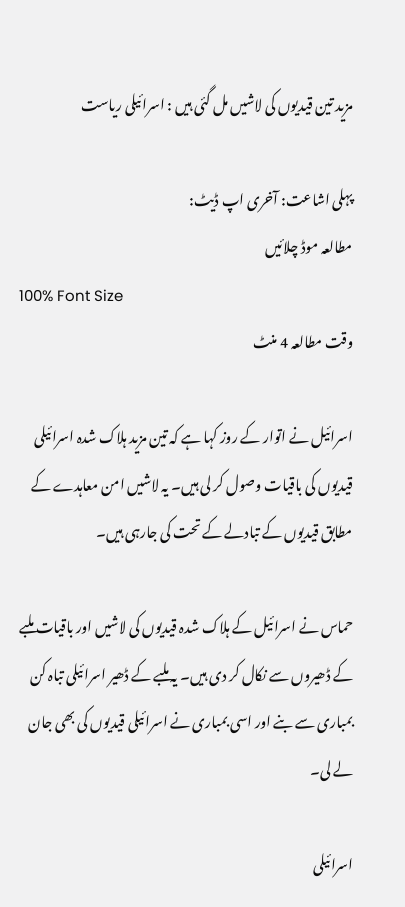مزید تین قیدیوں کی لاشیں مل گئی ہیں : اسرائیلی ریاست

پہلی اشاعت: آخری اپ ڈیٹ:
مطالعہ موڈ چلائیں
100% Font Size
وقت مطالعہ 4 منٹ

اسرائیل نے اتوار کے روز کہا ہے کہ تین مزید ہلاک شدہ اسرائیلی قیدیوں کی باقیات وصول کر لی ہیں۔ یہ لاشیں امن معاہدے کے مطابق قیدیوں کے تبادلے کے تحت کی جارہی ہیں۔

حماس نے اسرائیل کے ہلاک شدہ قیدیوں کی لاشیں اور باقیات ملبے کے ڈھیروں سے نکال کر دی ہیں۔ یہ ملبے کے ڈھیر اسرائیلی تباہ کن بمباری سے بنے اور اسی بمباری نے اسرائیلی قیدیوں کی بھی جان لے لی۔

اسرائیلی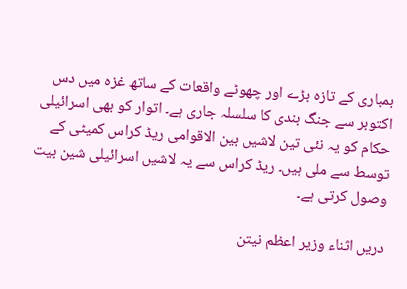بمباری کے تازہ بڑے اور چھوٹے واقعات کے ساتھ غزہ میں دس اکتوبر سے جنگ بندی کا سلسلہ جاری ہے۔ اتوار کو بھی اسرائیلی حکام کو یہ نئی تین لاشیں بین الاقوامی ریڈ کراس کمیٹی کے توسط سے ملی ہیں۔ ریڈ کراس سے یہ لاشیں اسرائیلی شین بیت وصول کرتی ہے۔

دریں اثناء وزیر اعظم نیتن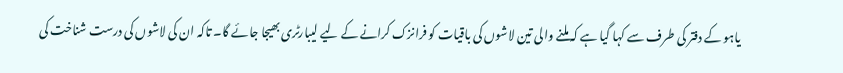یاہو کے دفتر کی طرف سے کہا گیا ہے کہ ملنے والی تین لاشوں کی باقیات کو فرانزک کرانے کے لیے لیبارٹری بھیجا جائے گا۔ تاکہ ان کی لاشوں کی درست شناخت کی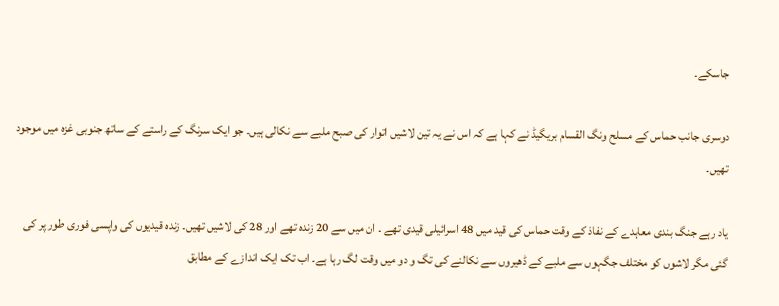جاسکے۔

دوسری جانب حماس کے مسلح ونگ القسام بریگیڈ نے کہا ہے کہ اس نے یہ تین لاشیں اتوار کی صبح ملبے سے نکالی ہیں۔ جو ایک سرنگ کے راستے کے ساتھ جنوبی غزہ میں موجود تھیں۔

یاد رہے جنگ بندی معاہدے کے نفاذ کے وقت حماس کی قید میں 48 اسرائیلی قیدی تھے ۔ ان میں سے 20 زندہ تھے اور 28 کی لاشیں تھیں۔ زندہ قیدیوں کی واپسی فوری طور پر کی گئی مگر لاشوں کو مختلف جگہوں سے ملبے کے ڈھیروں سے نکالنے کی تگ و دو میں وقت لگ رہا ہے۔ اب تک ایک اندازے کے مطابق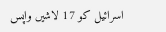اسرائیل کو 17 لاشیں واپس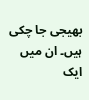بھیجی جا چکی ہیں۔ ان میں ایک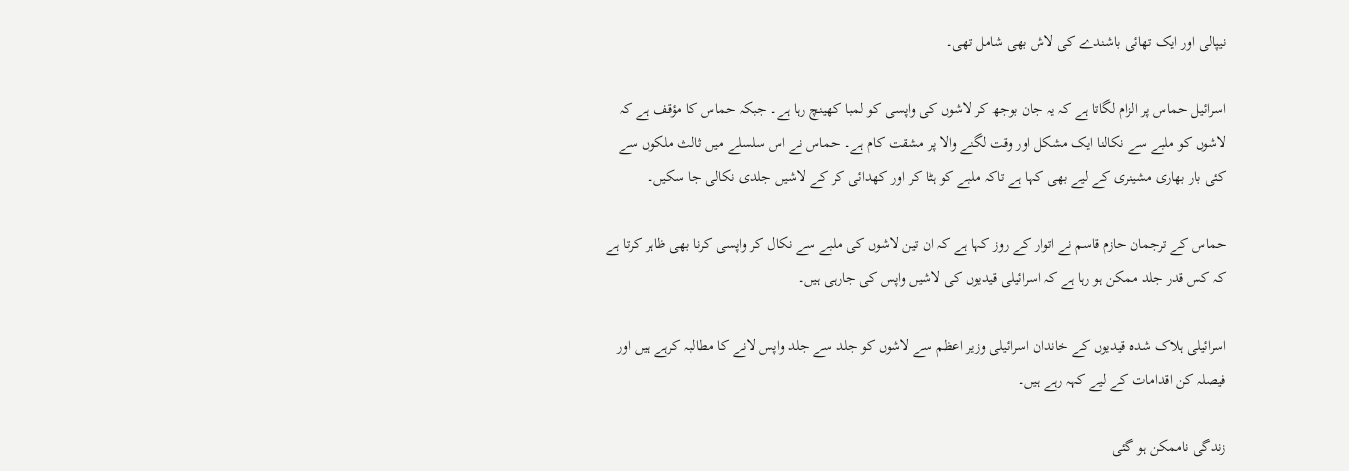نیپالی اور ایک تھائی باشندے کی لاش بھی شامل تھی۔

اسرائیل حماس پر الزام لگاتا ہے کہ یہ جان بوجھ کر لاشوں کی واپسی کو لمبا کھینچ رہا ہے۔ جبکہ حماس کا مؤقف ہے کہ لاشوں کو ملبے سے نکالنا ایک مشکل اور وقت لگنے والا پر مشقت کام ہے۔ حماس نے اس سلسلے میں ثالث ملکوں سے کئی بار بھاری مشینری کے لیے بھی کہا ہے تاکہ ملبے کو ہٹا کر اور کھدائی کر کے لاشیں جلدی نکالی جا سکیں۔

حماس کے ترجمان حازم قاسم نے اتوار کے روز کہا ہے کہ ان تین لاشوں کی ملبے سے نکال کر واپسی کرنا بھی ظاہر کرتا ہے کہ کس قدر جلد ممکن ہو رہا ہے کہ اسرائیلی قیدیوں کی لاشیں واپس کی جارہی ہیں۔

اسرائیلی ہلاک شدہ قیدیوں کے خاندان اسرائیلی وزیر اعظم سے لاشوں کو جلد سے جلد واپس لانے کا مطالبہ کرہے ہیں اور فیصلہ کن اقدامات کے لیے کہہ رہے ہیں۔

زندگی ناممکن ہو گئی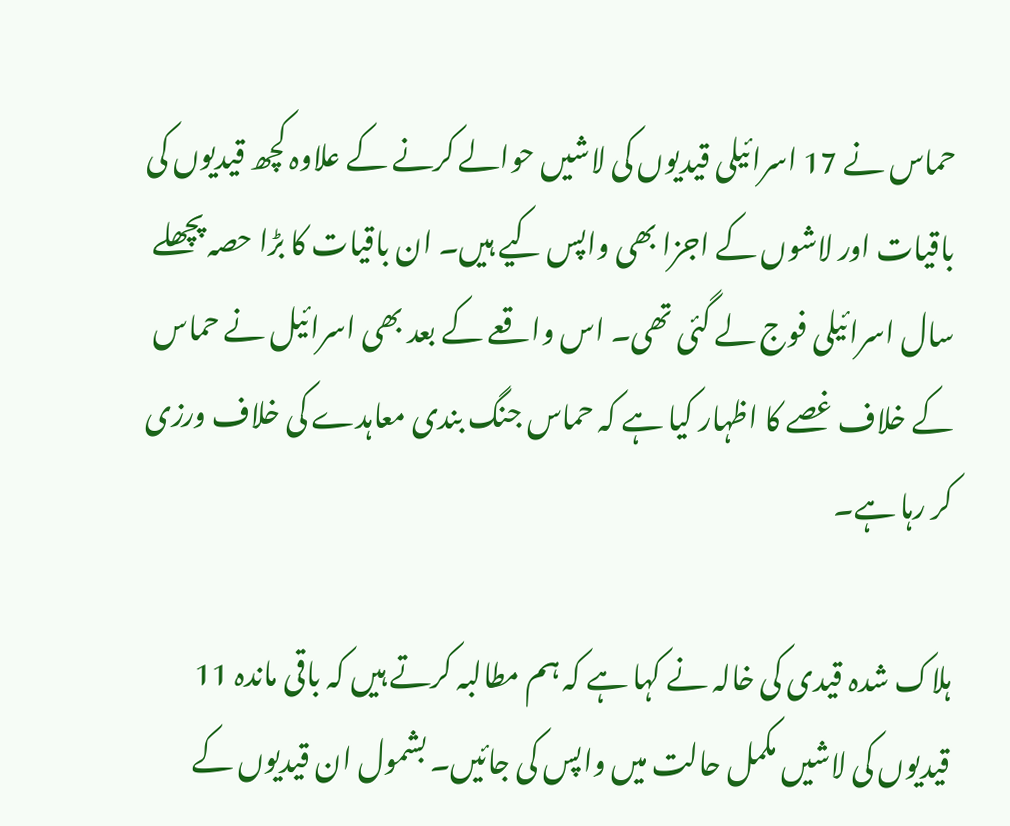حماس نے 17 اسرائیلی قیدیوں کی لاشیں حوالے کرنے کے علاوہ کچھ قیدیوں کی باقیات اور لاشوں کے اجزا بھی واپس کیے ہیں۔ ان باقیات کا بڑا حصہ پچھلے سال اسرائیلی فوج لے گئی تھی۔ اس واقعے کے بعد بھی اسرائیل نے حماس کے خلاف غصے کا اظہار کیا ہے کہ حماس جنگ بندی معاہدے کی خلاف ورزی کر رہا ہے۔

ہلاک شدہ قیدی کی خالہ نے کہا ہے کہ ہم مطالبہ کرتے ہیں کہ باقی ماندہ 11 قیدیوں کی لاشیں مکمل حالت میں واپس کی جائیں۔ بشمول ان قیدیوں کے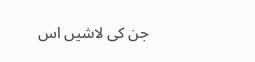جن کی لاشیں اس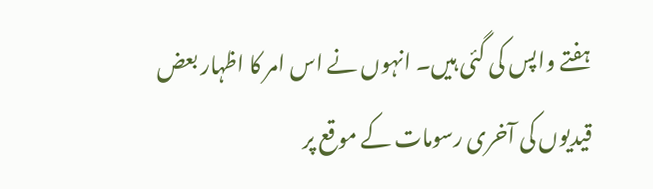ہفتے واپس کی گئی ہیں۔ انہوں نے اس امر کا اظہار بعض قیدیوں کی آخری رسومات کے موقع پر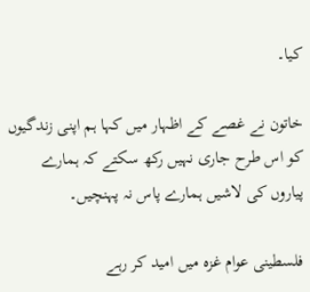کیا۔

خاتون نے غصے کے اظہار میں کہا ہم اپنی زندگیوں کو اس طرح جاری نہیں رکھ سکتے کہ ہمارے پیاروں کی لاشیں ہمارے پاس نہ پہنچیں۔

فلسطینی عوام غزہ میں امید کر رہے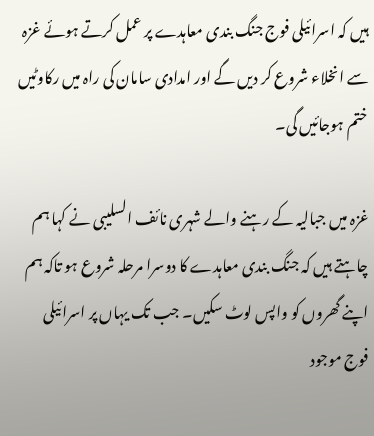ہیں کہ اسرائیلی فوج جنگ بندی معاہدے پر عمل کرتے ہوئے غزہ سے انخلاء شروع کر دیں گے اور امدادی سامان کی راہ میں رکاوٹیں ختم ہوجائیں گی۔

غزہ میں جبالیہ کے رہنے والے شہری نائف السلیبی نے کہا ہم چاہتے ہیں کہ جنگ بندی معاہدے کا دوسرا مرحلہ شروع ہو تاکہ ہم اپنے گھروں کو واپس لوٹ سکیں۔ جب تک یہاں پر اسرائیلی فوج موجود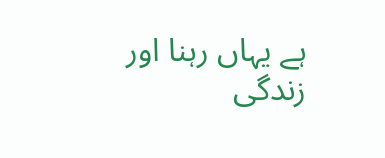ہے یہاں رہنا اور زندگی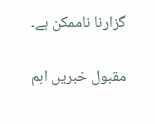گزارنا ناممکن ہے۔

مقبول خبریں اہم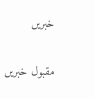خبریں

مقبول خبریں